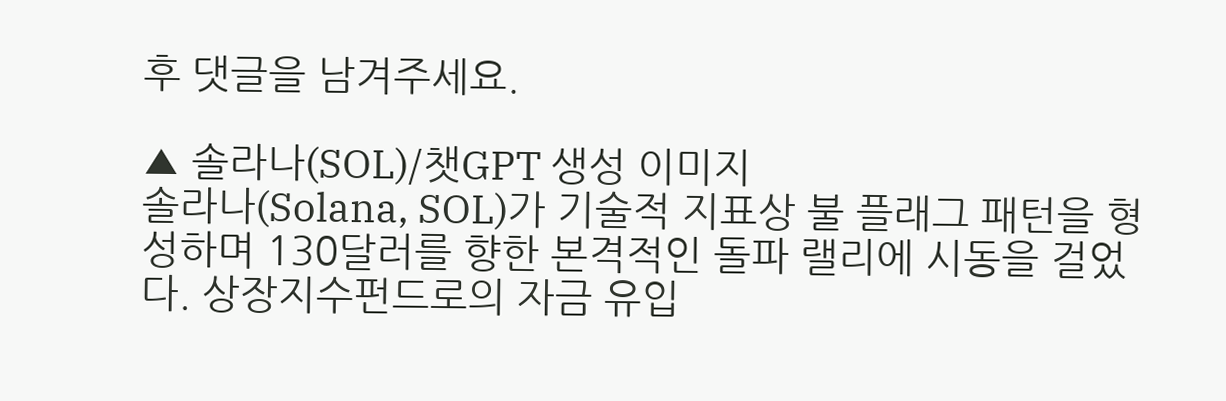후 댓글을 남겨주세요.

▲ 솔라나(SOL)/챗GPT 생성 이미지
솔라나(Solana, SOL)가 기술적 지표상 불 플래그 패턴을 형성하며 130달러를 향한 본격적인 돌파 랠리에 시동을 걸었다. 상장지수펀드로의 자금 유입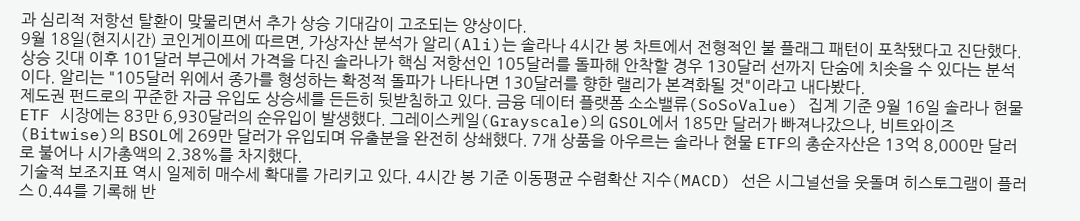과 심리적 저항선 탈환이 맞물리면서 추가 상승 기대감이 고조되는 양상이다.
9월 18일(현지시간) 코인게이프에 따르면, 가상자산 분석가 알리(Ali)는 솔라나 4시간 봉 차트에서 전형적인 불 플래그 패턴이 포착됐다고 진단했다. 상승 깃대 이후 101달러 부근에서 가격을 다진 솔라나가 핵심 저항선인 105달러를 돌파해 안착할 경우 130달러 선까지 단숨에 치솟을 수 있다는 분석이다. 알리는 "105달러 위에서 종가를 형성하는 확정적 돌파가 나타나면 130달러를 향한 랠리가 본격화될 것"이라고 내다봤다.
제도권 펀드로의 꾸준한 자금 유입도 상승세를 든든히 뒷받침하고 있다. 금융 데이터 플랫폼 소소밸류(SoSoValue) 집계 기준 9월 16일 솔라나 현물 ETF 시장에는 83만 6,930달러의 순유입이 발생했다. 그레이스케일(Grayscale)의 GSOL에서 185만 달러가 빠져나갔으나, 비트와이즈(Bitwise)의 BSOL에 269만 달러가 유입되며 유출분을 완전히 상쇄했다. 7개 상품을 아우르는 솔라나 현물 ETF의 총순자산은 13억 8,000만 달러로 불어나 시가총액의 2.38%를 차지했다.
기술적 보조지표 역시 일제히 매수세 확대를 가리키고 있다. 4시간 봉 기준 이동평균 수렴확산 지수(MACD) 선은 시그널선을 웃돌며 히스토그램이 플러스 0.44를 기록해 반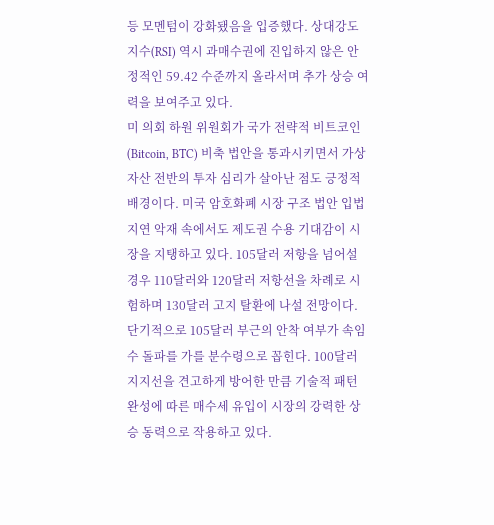등 모멘텀이 강화됐음을 입증했다. 상대강도지수(RSI) 역시 과매수권에 진입하지 않은 안정적인 59.42 수준까지 올라서며 추가 상승 여력을 보여주고 있다.
미 의회 하원 위원회가 국가 전략적 비트코인(Bitcoin, BTC) 비축 법안을 통과시키면서 가상자산 전반의 투자 심리가 살아난 점도 긍정적 배경이다. 미국 암호화폐 시장 구조 법안 입법 지연 악재 속에서도 제도권 수용 기대감이 시장을 지탱하고 있다. 105달러 저항을 넘어설 경우 110달러와 120달러 저항선을 차례로 시험하며 130달러 고지 탈환에 나설 전망이다.
단기적으로 105달러 부근의 안착 여부가 속임수 돌파를 가를 분수령으로 꼽힌다. 100달러 지지선을 견고하게 방어한 만큼 기술적 패턴 완성에 따른 매수세 유입이 시장의 강력한 상승 동력으로 작용하고 있다.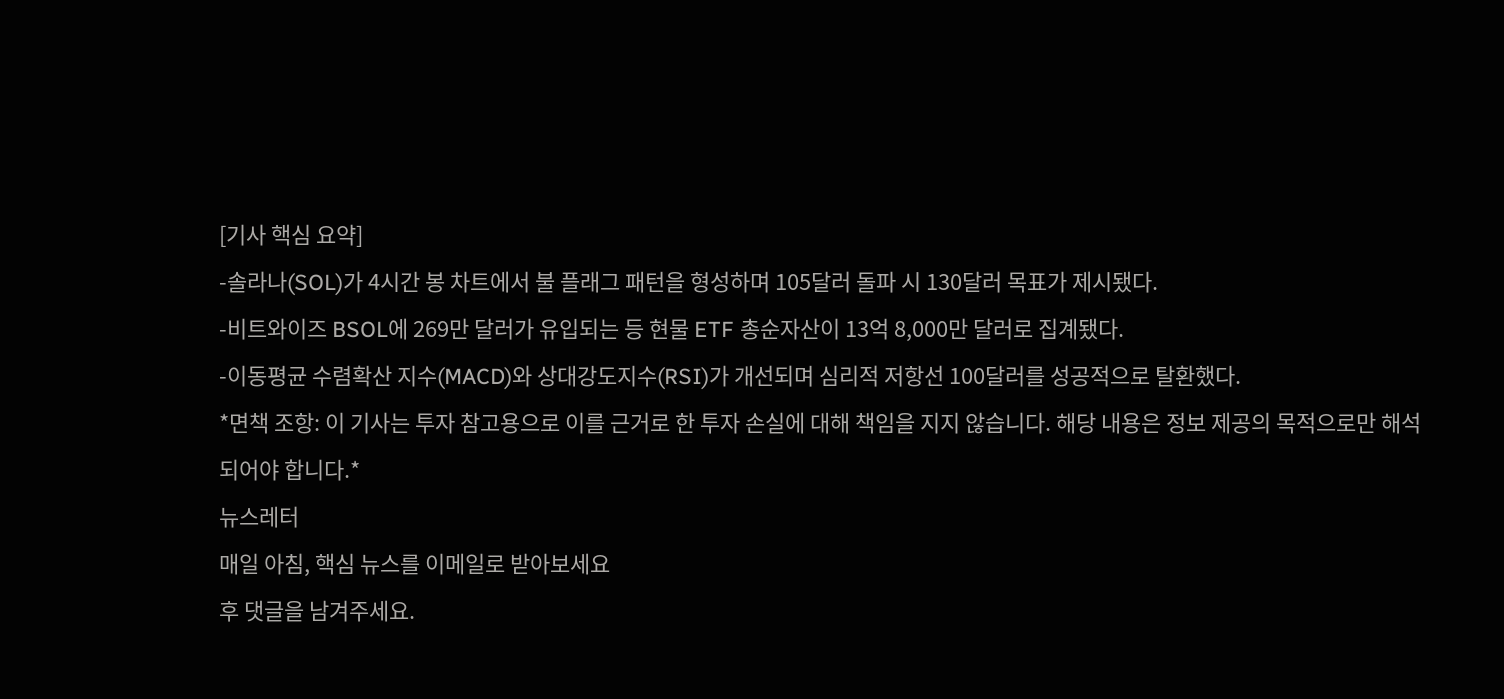[기사 핵심 요약]
-솔라나(SOL)가 4시간 봉 차트에서 불 플래그 패턴을 형성하며 105달러 돌파 시 130달러 목표가 제시됐다.
-비트와이즈 BSOL에 269만 달러가 유입되는 등 현물 ETF 총순자산이 13억 8,000만 달러로 집계됐다.
-이동평균 수렴확산 지수(MACD)와 상대강도지수(RSI)가 개선되며 심리적 저항선 100달러를 성공적으로 탈환했다.
*면책 조항: 이 기사는 투자 참고용으로 이를 근거로 한 투자 손실에 대해 책임을 지지 않습니다. 해당 내용은 정보 제공의 목적으로만 해석되어야 합니다.*
뉴스레터
매일 아침, 핵심 뉴스를 이메일로 받아보세요
후 댓글을 남겨주세요.